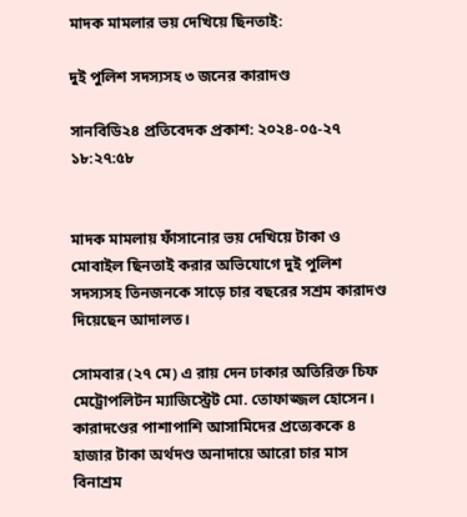মাদক মামলার ভয় দেখিয়ে ছিনতাই:

দুই পুলিশ সদস্যসহ ৩ জনের কারাদণ্ড

সানবিডি২৪ প্রতিবেদক প্রকাশ: ২০২৪-০৫-২৭ ১৮:২৭:৫৮


মাদক মামলায় ফাঁসানোর ভয় দেখিয়ে টাকা ও মোবাইল ছিনতাই করার অভিযোগে দুই পুলিশ সদস্যসহ তিনজনকে সাড়ে চার বছরের সশ্রম কারাদণ্ড দিয়েছেন আদালত।

সোমবার (২৭ মে) এ রায় দেন ঢাকার অতিরিক্ত চিফ মেট্রোপলিটন ম্যাজিস্ট্রেট মো. তোফাজ্জল হোসেন। কারাদণ্ডের পাশাপাশি আসামিদের প্রত্যেককে ৪ হাজার টাকা অর্থদণ্ড অনাদায়ে আরো চার মাস বিনাশ্রম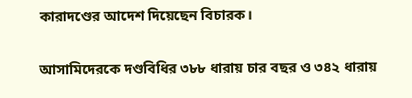কারাদণ্ডের আদেশ দিয়েছেন বিচারক।

আসামিদেরকে দণ্ডবিধির ৩৮৮ ধারায় চার বছর ও ৩৪২ ধারায়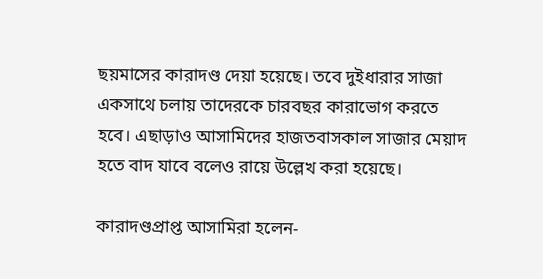ছয়মাসের কারাদণ্ড দেয়া হয়েছে। তবে দুইধারার সাজা একসাথে চলায় তাদেরকে চারবছর কারাভোগ করতে হবে। এছাড়াও আসামিদের হাজতবাসকাল সাজার মেয়াদ হতে বাদ যাবে বলেও রায়ে উল্লেখ করা হয়েছে।

কারাদণ্ডপ্রাপ্ত আসামিরা হলেন-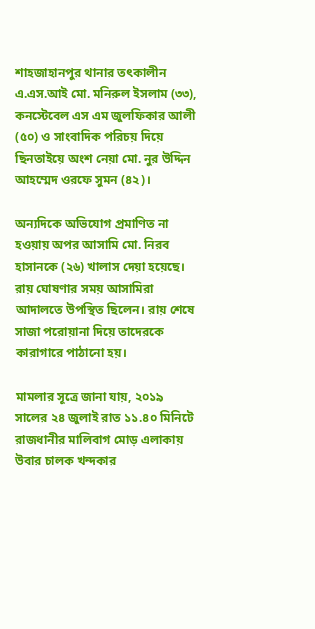শাহজাহানপুর থানার তৎকালীন এ.এস.আই মো. মনিরুল ইসলাম (৩৩), কনস্টেবেল এস এম জুলফিকার আলী (৫০) ও সাংবাদিক পরিচয় দিয়ে ছিনতাইয়ে অংশ নেয়া মো. নুর উদ্দিন আহম্মেদ ওরফে সুমন (৪২)।

অন্যদিকে অভিযোগ প্রমাণিত না হওয়ায় অপর আসামি মো. নিরব হাসানকে (২৬) খালাস দেয়া হয়েছে। রায় ঘোষণার সময় আসামিরা আদালতে উপস্থিত ছিলেন। রায় শেষে সাজা পরোয়ানা দিয়ে তাদেরকে কারাগারে পাঠানো হয়।

মামলার সূত্রে জানা যায়, ২০১৯ সালের ২৪ জুলাই রাত ১১.৪০ মিনিটে রাজধানীর মালিবাগ মোড় এলাকায় উবার চালক খন্দকার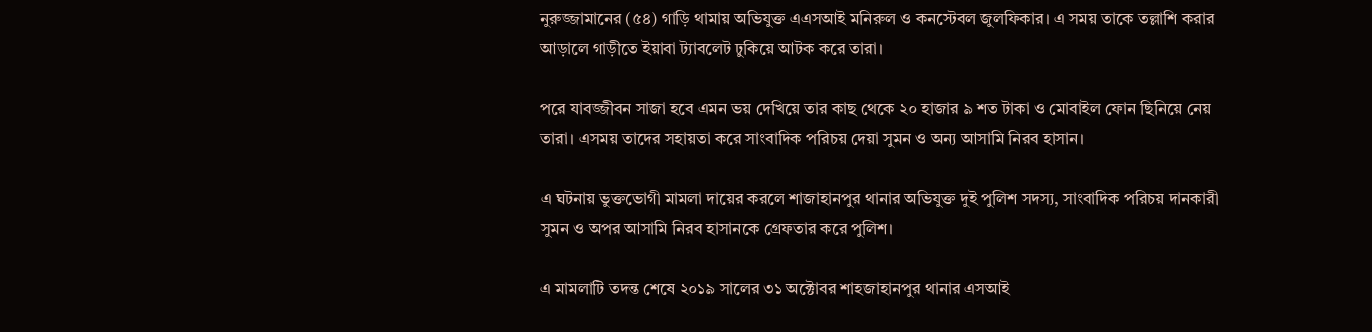নুরুজ্জামানের (৫৪) গাড়ি থামায় অভিযুক্ত এএসআই মনিরুল ও কনস্টেবল জুলফিকার। এ সময় তাকে তল্লাশি করার আড়ালে গাড়ীতে ইয়াবা ট্যাবলেট ঢুকিয়ে আটক করে তারা।

পরে যাবজ্জীবন সাজা হবে এমন ভয় দেখিয়ে তার কাছ থেকে ২০ হাজার ৯ শত টাকা ও মোবাইল ফোন ছিনিয়ে নেয় তারা। এসময় তাদের সহায়তা করে সাংবাদিক পরিচয় দেয়া সুমন ও অন্য আসামি নিরব হাসান।

এ ঘটনায় ভুক্তভোগী মামলা দায়ের করলে শাজাহানপুর থানার অভিযুক্ত দুই পুলিশ সদস্য, সাংবাদিক পরিচয় দানকারী সুমন ও অপর আসামি নিরব হাসানকে গ্রেফতার করে পুলিশ।

এ মামলাটি তদন্ত শেষে ২০১৯ সালের ৩১ অক্টোবর শাহজাহানপুর থানার এসআই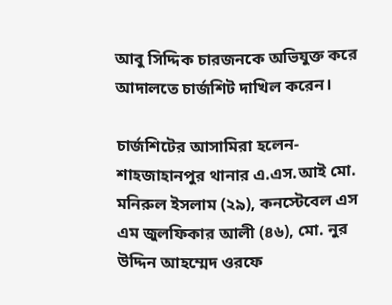আবু সিদ্দিক চারজনকে অভিযুক্ত করে আদালতে চার্জশিট দাখিল করেন।

চার্জশিটের আসামিরা হলেন- শাহজাহানপুর থানার এ.এস.আই মো. মনিরুল ইসলাম (২৯), কনস্টেবেল এস এম জুলফিকার আলী (৪৬), মো. নুর উদ্দিন আহম্মেদ ওরফে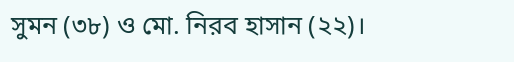সুমন (৩৮) ও মো. নিরব হাসান (২২)।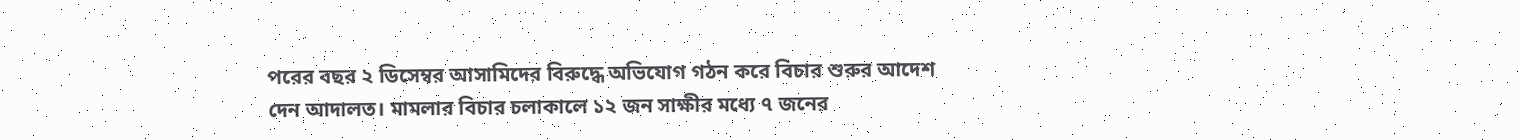পরের বছর ২ ডিসেম্বর আসামিদের বিরুদ্ধে অভিযোগ গঠন করে বিচার শুরুর আদেশ দেন আদালত। মামলার বিচার চলাকালে ১২ জন সাক্ষীর মধ্যে ৭ জনের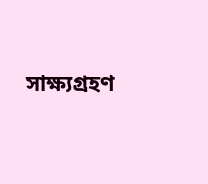সাক্ষ্যগ্রহণ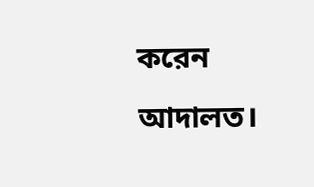করেন আদালত।